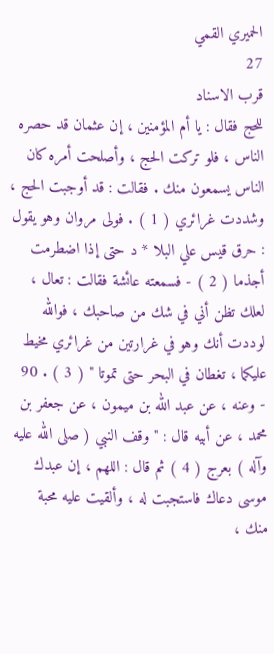الحميري القمي
27
قرب الاسناد
للحج فقال : يا أم المؤمنين ، إن عثمان قد حصره الناس ، فلو تركت الحج ، وأصلحت أمره كان الناس يسمعون منك . فقالت : قد أوجبت الحج ، وشددت غرائري ( 1 ) . فولى مروان وهو يقول : حرق قيس علي البلا * د حتى إذا اضطرمت أجذما ( 2 ) - فسمعته عائشة فقالت : تعال ، لعلك تظن أني في شك من صاحبك ، فوالله لوددت أنك وهو في غرارتين من غرائري مخيط عليكما ، تغطان في البحر حتى تموتا " ( 3 ) . 90 - وعنه ، عن عبد الله بن ميمون ، عن جعفر بن محمد ، عن أبيه قال : " وقف النبي ( صلى الله عليه وآله ) بعرج ( 4 ) ثم قال : اللهم ، إن عبدك موسى دعاك فاستجبت له ، وألقيت عليه محبة منك ،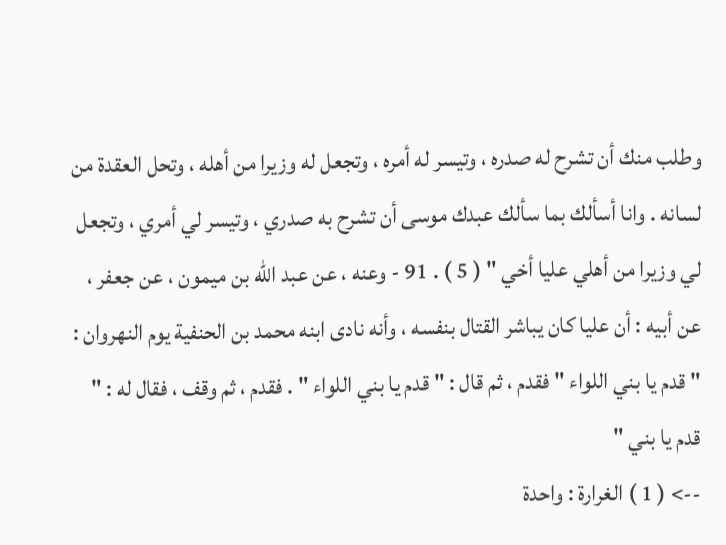وطلب منك أن تشرح له صدره ، وتيسر له أمره ، وتجعل له وزيرا من أهله ، وتحل العقدة من لسانه . وانا أسألك بما سألك عبدك موسى أن تشرح به صدري ، وتيسر لي أمري ، وتجعل لي وزيرا من أهلي عليا أخي " ( 5 ) . 91 - وعنه ، عن عبد الله بن ميمون ، عن جعفر ، عن أبيه : أن عليا كان يباشر القتال بنفسه ، وأنه نادى ابنه محمد بن الحنفية يوم النهروان : " قدم يا بني اللواء " فقدم ، ثم قال : " قدم يا بني اللواء " . فقدم ، ثم وقف ، فقال له : " قدم يا بني "
--> ( 1 ) الغرارة : واحدة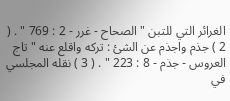الغرائر التي للتبن " الصحاح - غرر - 2 : 769 " . ( 2 ) جذم واجذم عن الشئ : تركه واقلع عنه " تاج العروس - جذم - 8 : 223 " . ( 3 ) نقله المجلسي في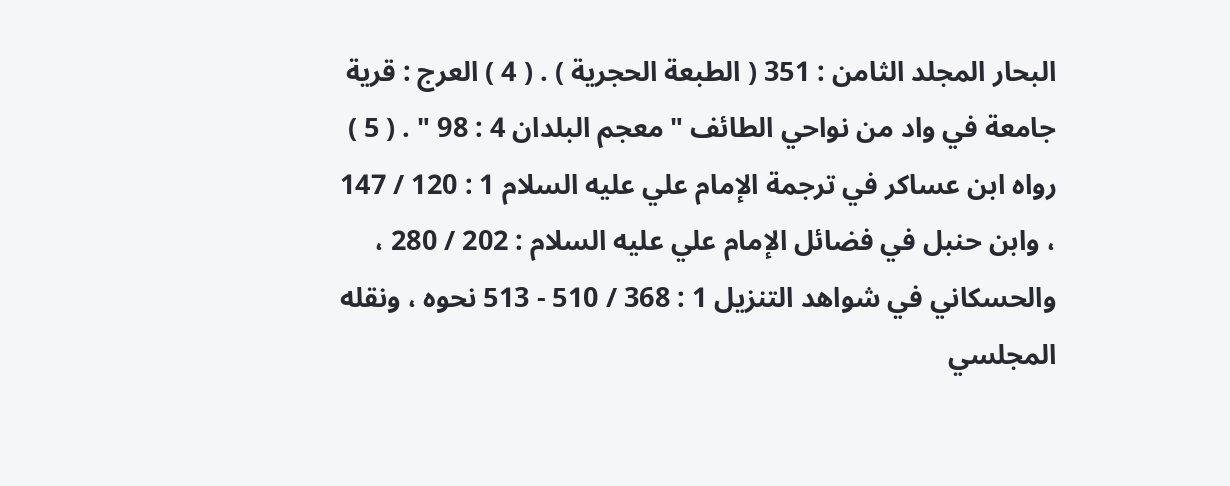البحار المجلد الثامن : 351 ( الطبعة الحجرية ) . ( 4 ) العرج : قرية جامعة في واد من نواحي الطائف " معجم البلدان 4 : 98 " . ( 5 ) رواه ابن عساكر في ترجمة الإمام علي عليه السلام 1 : 120 / 147 ، وابن حنبل في فضائل الإمام علي عليه السلام : 202 / 280 ، والحسكاني في شواهد التنزيل 1 : 368 / 510 - 513 نحوه ، ونقله المجلسي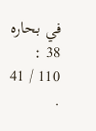في بحاره 38 : 110 / 41 .